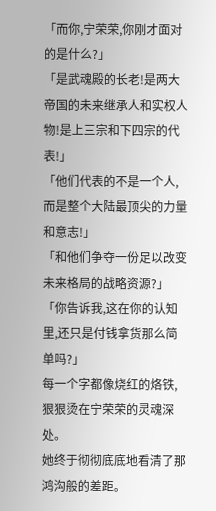「而你,宁荣荣,你刚才面对的是什么?」
「是武魂殿的长老!是两大帝国的未来继承人和实权人物!是上三宗和下四宗的代表!」
「他们代表的不是一个人,而是整个大陆最顶尖的力量和意志!」
「和他们争夺一份足以改变未来格局的战略资源?」
「你告诉我,这在你的认知里,还只是付钱拿货那么简单吗?」
每一个字都像烧红的烙铁,狠狠烫在宁荣荣的灵魂深处。
她终于彻彻底底地看清了那鸿沟般的差距。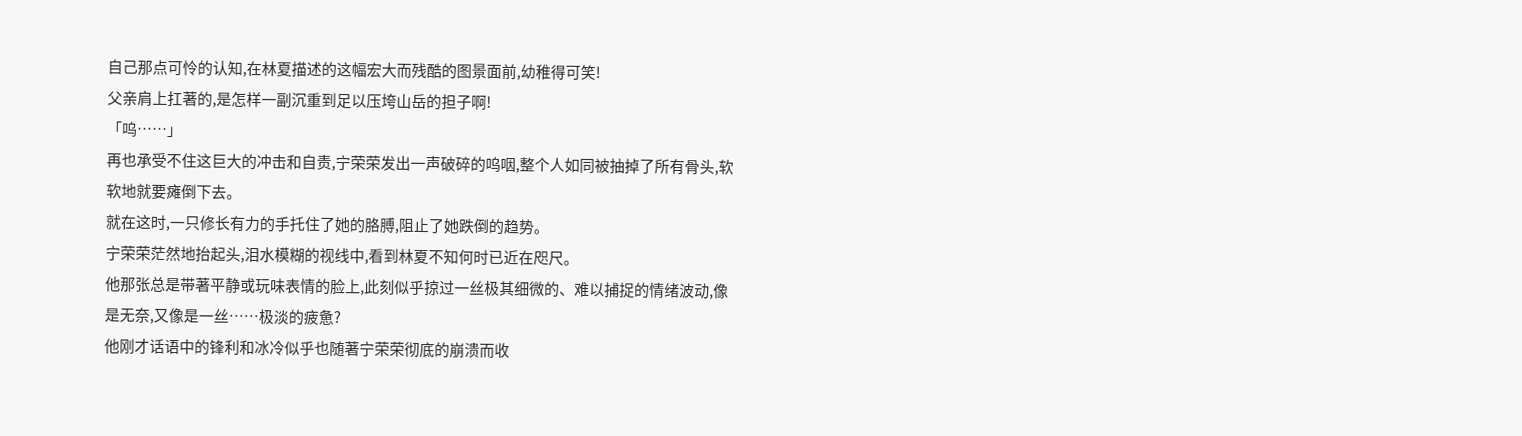自己那点可怜的认知,在林夏描述的这幅宏大而残酷的图景面前,幼稚得可笑!
父亲肩上扛著的,是怎样一副沉重到足以压垮山岳的担子啊!
「呜……」
再也承受不住这巨大的冲击和自责,宁荣荣发出一声破碎的呜咽,整个人如同被抽掉了所有骨头,软软地就要瘫倒下去。
就在这时,一只修长有力的手托住了她的胳膊,阻止了她跌倒的趋势。
宁荣荣茫然地抬起头,泪水模糊的视线中,看到林夏不知何时已近在咫尺。
他那张总是带著平静或玩味表情的脸上,此刻似乎掠过一丝极其细微的、难以捕捉的情绪波动,像是无奈,又像是一丝……极淡的疲惫?
他刚才话语中的锋利和冰冷似乎也随著宁荣荣彻底的崩溃而收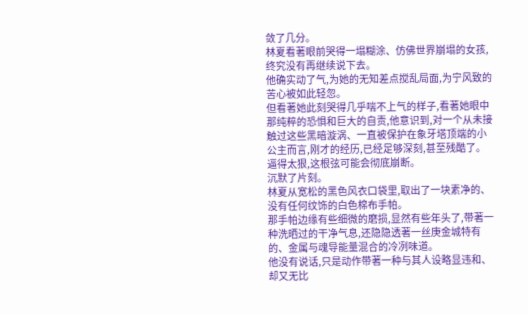敛了几分。
林夏看著眼前哭得一塌糊涂、仿佛世界崩塌的女孩,终究没有再继续说下去。
他确实动了气,为她的无知差点搅乱局面,为宁风致的苦心被如此轻忽。
但看著她此刻哭得几乎喘不上气的样子,看著她眼中那纯粹的恐惧和巨大的自责,他意识到,对一个从未接触过这些黑暗漩涡、一直被保护在象牙塔顶端的小公主而言,刚才的经历,已经足够深刻,甚至残酷了。
逼得太狠,这根弦可能会彻底崩断。
沉默了片刻。
林夏从宽松的黑色风衣口袋里,取出了一块素净的、没有任何纹饰的白色棉布手帕。
那手帕边缘有些细微的磨损,显然有些年头了,带著一种洗晒过的干净气息,还隐隐透著一丝庚金城特有的、金属与魂导能量混合的冷冽味道。
他没有说话,只是动作带著一种与其人设略显违和、却又无比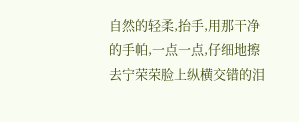自然的轻柔,抬手,用那干净的手帕,一点一点,仔细地擦去宁荣荣脸上纵横交错的泪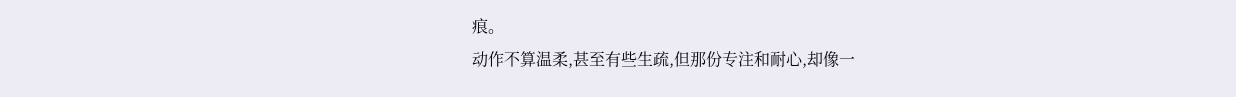痕。
动作不算温柔,甚至有些生疏,但那份专注和耐心,却像一